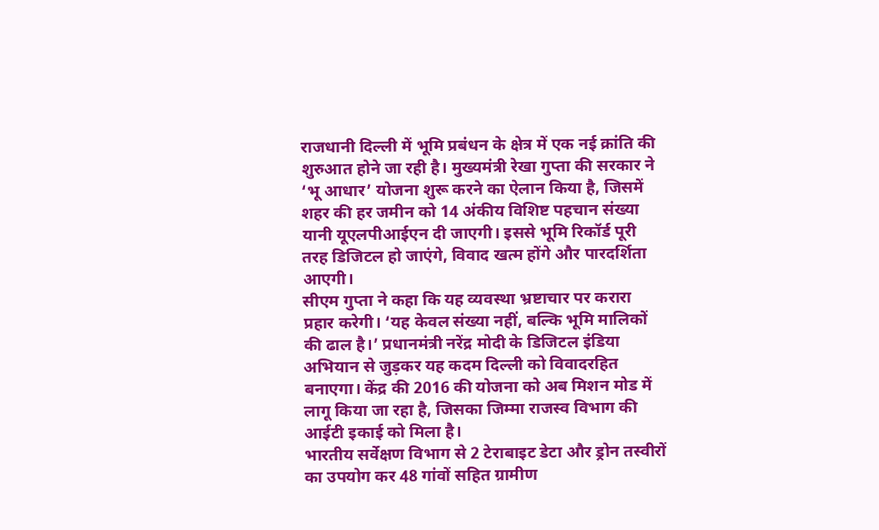राजधानी दिल्ली में भूमि प्रबंधन के क्षेत्र में एक नई क्रांति की शुरुआत होने जा रही है। मुख्यमंत्री रेखा गुप्ता की सरकार ने ‘भू आधार’ योजना शुरू करने का ऐलान किया है, जिसमें शहर की हर जमीन को 14 अंकीय विशिष्ट पहचान संख्या यानी यूएलपीआईएन दी जाएगी। इससे भूमि रिकॉर्ड पूरी तरह डिजिटल हो जाएंगे, विवाद खत्म होंगे और पारदर्शिता आएगी।
सीएम गुप्ता ने कहा कि यह व्यवस्था भ्रष्टाचार पर करारा प्रहार करेगी। ‘यह केवल संख्या नहीं, बल्कि भूमि मालिकों की ढाल है।’ प्रधानमंत्री नरेंद्र मोदी के डिजिटल इंडिया अभियान से जुड़कर यह कदम दिल्ली को विवादरहित बनाएगा। केंद्र की 2016 की योजना को अब मिशन मोड में लागू किया जा रहा है, जिसका जिम्मा राजस्व विभाग की आईटी इकाई को मिला है।
भारतीय सर्वेक्षण विभाग से 2 टेराबाइट डेटा और ड्रोन तस्वीरों का उपयोग कर 48 गांवों सहित ग्रामीण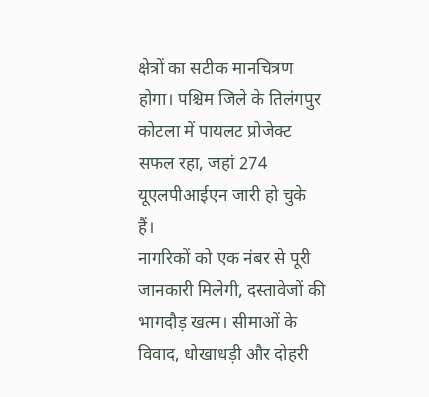क्षेत्रों का सटीक मानचित्रण होगा। पश्चिम जिले के तिलंगपुर कोटला में पायलट प्रोजेक्ट सफल रहा, जहां 274 यूएलपीआईएन जारी हो चुके हैं।
नागरिकों को एक नंबर से पूरी जानकारी मिलेगी, दस्तावेजों की भागदौड़ खत्म। सीमाओं के विवाद, धोखाधड़ी और दोहरी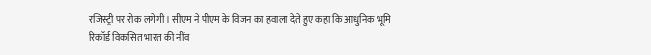रजिस्ट्री पर रोक लगेगी। सीएम ने पीएम के विजन का हवाला देते हुए कहा कि आधुनिक भूमि रिकॉर्ड विकसित भारत की नींव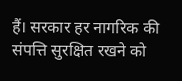हैं। सरकार हर नागरिक की संपत्ति सुरक्षित रखने को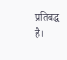प्रतिबद्ध है।